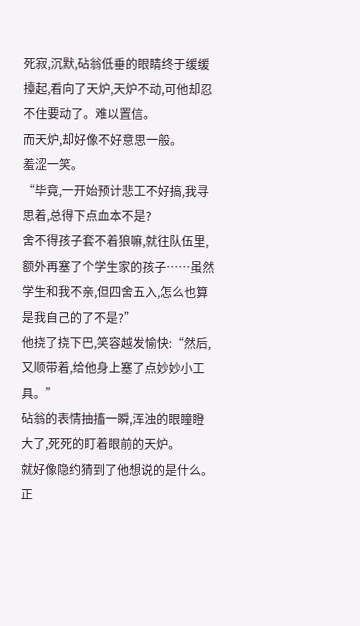死寂,沉默,砧翁低垂的眼睛终于缓缓擡起,看向了天炉,天炉不动,可他却忍不住要动了。难以置信。
而天炉,却好像不好意思一般。
羞涩一笑。
“毕竟,一开始预计悲工不好搞,我寻思着,总得下点血本不是?
舍不得孩子套不着狼嘛,就往队伍里,额外再塞了个学生家的孩子……虽然学生和我不亲,但四舍五入,怎么也算是我自己的了不是?”
他挠了挠下巴,笑容越发愉快:“然后,又顺带着,给他身上塞了点妙妙小工具。”
砧翁的表情抽搐一瞬,浑浊的眼瞳瞪大了,死死的盯着眼前的天炉。
就好像隐约猜到了他想说的是什么。
正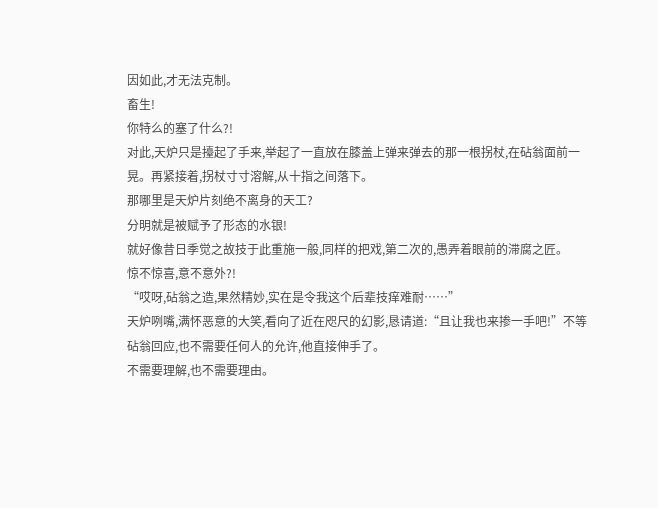因如此,才无法克制。
畜生!
你特么的塞了什么?!
对此,天炉只是擡起了手来,举起了一直放在膝盖上弹来弹去的那一根拐杖,在砧翁面前一晃。再紧接着,拐杖寸寸溶解,从十指之间落下。
那哪里是天炉片刻绝不离身的天工?
分明就是被赋予了形态的水银!
就好像昔日季觉之故技于此重施一般,同样的把戏,第二次的,愚弄着眼前的滞腐之匠。
惊不惊喜,意不意外?!
“哎呀,砧翁之造,果然精妙,实在是令我这个后辈技痒难耐……”
天炉咧嘴,满怀恶意的大笑,看向了近在咫尺的幻影,恳请道:“且让我也来掺一手吧!”不等砧翁回应,也不需要任何人的允许,他直接伸手了。
不需要理解,也不需要理由。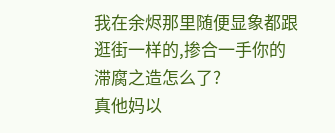我在余烬那里随便显象都跟逛街一样的,掺合一手你的滞腐之造怎么了?
真他妈以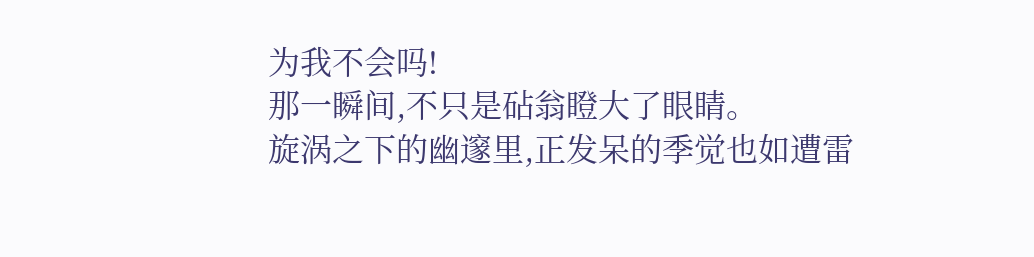为我不会吗!
那一瞬间,不只是砧翁瞪大了眼睛。
旋涡之下的幽邃里,正发呆的季觉也如遭雷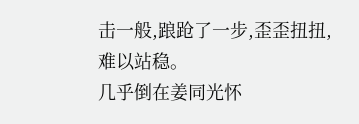击一般,踉跄了一步,歪歪扭扭,难以站稳。
几乎倒在姜同光怀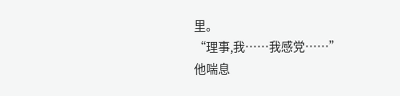里。
“理事,我……我感党……”
他喘息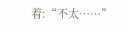着:“不太……”